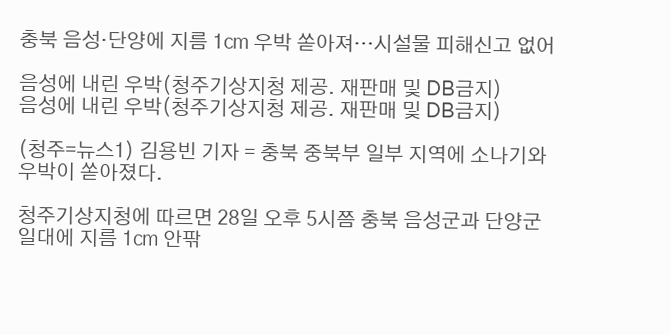충북 음성·단양에 지름 1㎝ 우박 쏟아져…시설물 피해신고 없어

음성에 내린 우박(청주기상지청 제공. 재판매 및 DB금지)
음성에 내린 우박(청주기상지청 제공. 재판매 및 DB금지)

(청주=뉴스1) 김용빈 기자 = 충북 중북부 일부 지역에 소나기와 우박이 쏟아졌다.

청주기상지청에 따르면 28일 오후 5시쯤 충북 음성군과 단양군 일대에 지름 1㎝ 안팎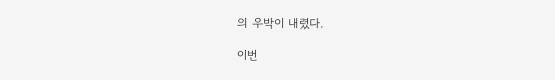의 우박이 내렸다.

이번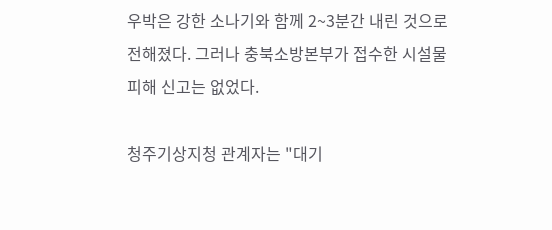우박은 강한 소나기와 함께 2~3분간 내린 것으로 전해졌다. 그러나 충북소방본부가 접수한 시설물 피해 신고는 없었다.

청주기상지청 관계자는 "대기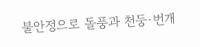불안정으로 돌풍과 천둥·번개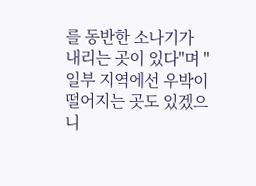를 동반한 소나기가 내리는 곳이 있다"며 "일부 지역에선 우박이 떨어지는 곳도 있겠으니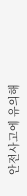안전사고에 유의해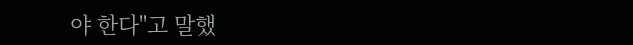야 한다"고 말했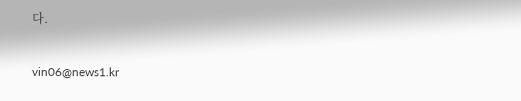다.

vin06@news1.kr